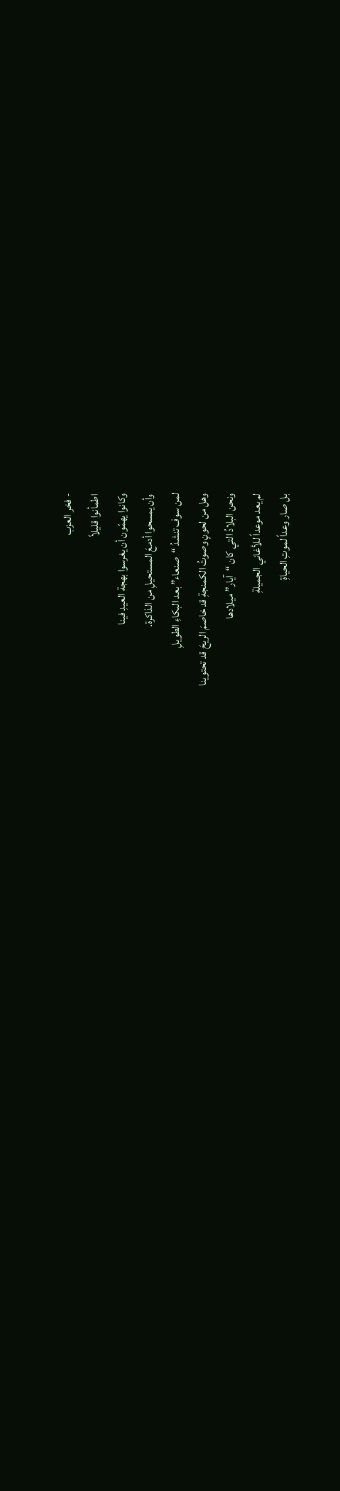- فخر العزب
اطمأنوا قليلاً
وكانوا يهمّون أن يغرسوا بهجة العيدِ فينا
وأن يمسحوا أدمعَ المستحيلِ من الذاكرة.
لمن سوف تنشدُ “صنعاء” بعد البكاءِ الطويلِ
وهل من لحونٍ وصوتُ الكمنجةِ قد خاصمَ الريحَ قد تحتوينا
ونحن البلادُ التي كان “آيار” ميلادها
لم يعد موعداً للأغاني الجميلةِ
بل صار وعداً لموتِ الحياةِ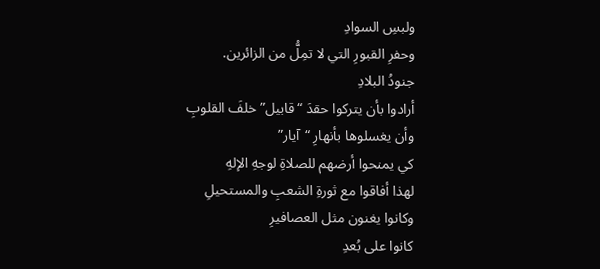ولبسِ السوادِ
وحفرِ القبورِ التي لا تمِلُّ من الزائرين.
جنودُ البلادِ
أرادوا بأن يتركوا حقدَ “قابيل” خلفَ القلوبِ
وأن يغسلوها بأنهارِ “آيار”
كي يمنحوا أرضهم للصلاةِ لوجهِ الإلهِ
لهذا أفاقوا مع ثورةِ الشعبِ والمستحيلِ
وكانوا يغنون مثل العصافيرِ
كانوا على بُعدِ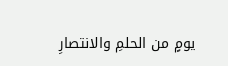يومٍ من الحلمِ والانتصارِ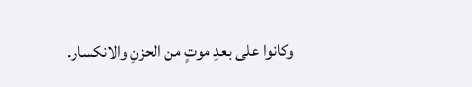وكانوا على بعدِ موتٍ من الحزنِ والانكسار.